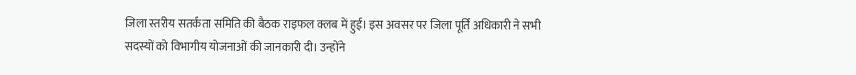जिला स्तरीय सतर्कता समिति की बैठक राइफल क्लब में हुई। इस अवसर पर जिला पूर्ति अधिकारी ने सभी सदस्यों को विभागीय योजनाओं की जानकारी दी। उन्होंने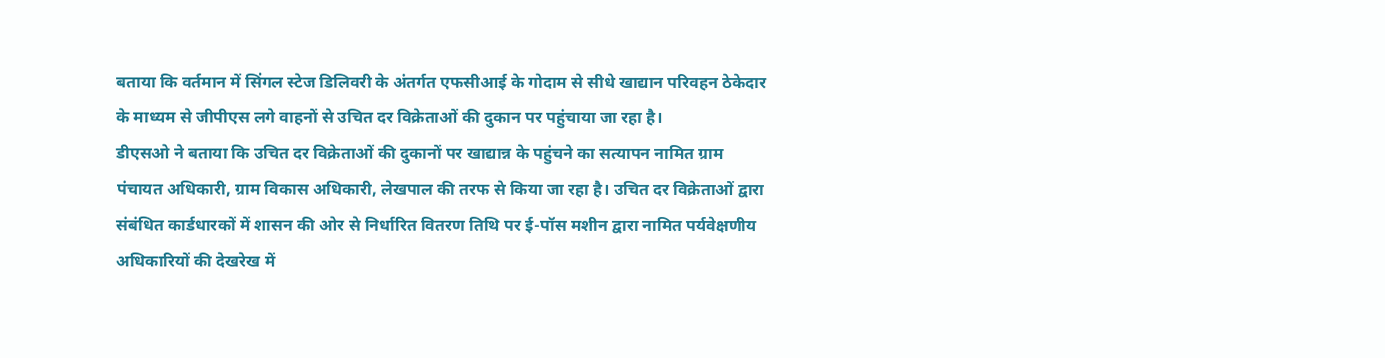बताया कि वर्तमान में सिंगल स्टेज डिलिवरी के अंतर्गत एफसीआई के गोदाम से सीधे खाद्यान परिवहन ठेकेदार के माध्यम से जीपीएस लगे वाहनों से उचित दर विक्रेताओं की दुकान पर पहुंचाया जा रहा है।
डीएसओ ने बताया कि उचित दर विक्रेताओं की दुकानों पर खाद्यान्न के पहुंचने का सत्यापन नामित ग्राम पंचायत अधिकारी, ग्राम विकास अधिकारी, लेखपाल की तरफ से किया जा रहा है। उचित दर विक्रेताओं द्वारा संबंधित कार्डधारकों में शासन की ओर से निर्धारित वितरण तिथि पर ई-पॉस मशीन द्वारा नामित पर्यवेक्षणीय अधिकारियों की देखरेख में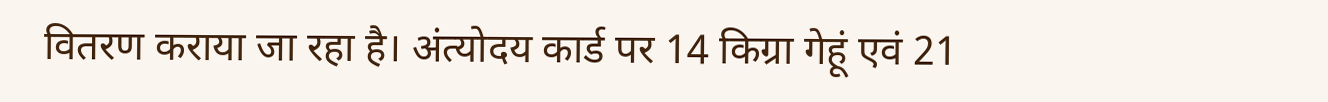वितरण कराया जा रहा है। अंत्योदय कार्ड पर 14 किग्रा गेहूं एवं 21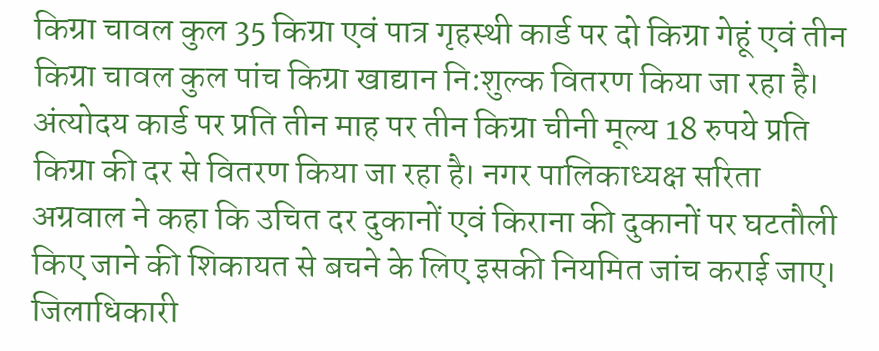किग्रा चावल कुल 35 किग्रा एवं पात्र गृहस्थी कार्ड पर दो किग्रा गेहूं एवं तीन किग्रा चावल कुल पांच किग्रा खाद्यान नि:शुल्क वितरण किया जा रहा है। अंत्योदय कार्ड पर प्रति तीन माह पर तीन किग्रा चीनी मूल्य 18 रुपये प्रति किग्रा की दर से वितरण किया जा रहा है। नगर पालिकाध्यक्ष सरिता अग्रवाल ने कहा कि उचित दर दुकानों एवं किराना की दुकानों पर घटतौली किए जाने की शिकायत से बचने के लिए इसकी नियमित जांच कराई जाए। जिलाधिकारी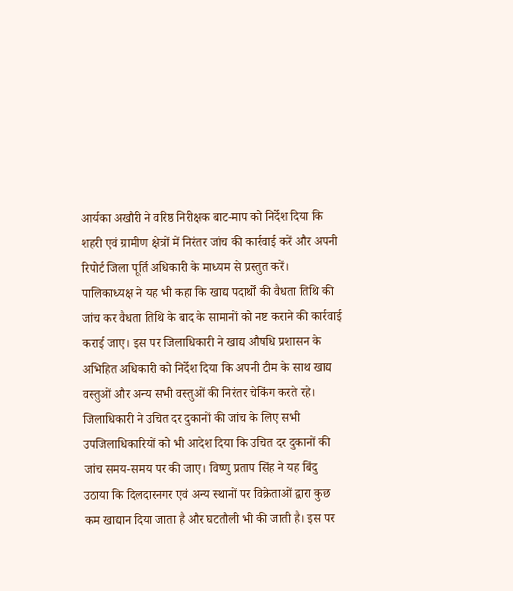आर्यका अखौरी ने वरिष्ठ निरीक्षक बाट-माप को निर्देश दिया कि शहरी एवं ग्रामीण क्षेत्रों में निरंतर जांच की कार्रवाई करें और अपनी रिपोर्ट जिला पूर्ति अधिकारी के माध्यम से प्रस्तुत करें। पालिकाध्यक्ष ने यह भी कहा कि खाद्य पदार्थों की वैधता तिथि की जांच कर वैधता तिथि के बाद के सामानों को नष्ट कराने की कार्रवाई कराई जाए। इस पर जिलाधिकारी ने खाद्य औषधि प्रशासन के अभिहित अधिकारी को निर्देश दिया कि अपनी टीम के साथ खाद्य वस्तुओं और अन्य सभी वस्तुओं की निरंतर चेकिंग करते रहे। जिलाधिकारी ने उचित दर दुकानों की जांच के लिए सभी उपजिलाधिकारियों को भी आदेश दिया कि उचित दर दुकानों की जांच समय-समय पर की जाए। विष्णु प्रताप सिंह ने यह बिंदु उठाया कि दिलदारनगर एवं अन्य स्थानों पर विक्रेताओं द्वारा कुछ कम खाद्यान दिया जाता है और घटतौली भी की जाती है। इस पर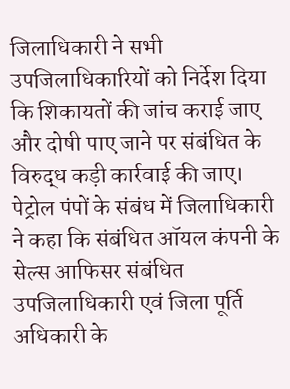जिलाधिकारी ने सभी उपजिलाधिकारियों को निर्देश दिया कि शिकायतों की जांच कराई जाए और दोषी पाए जाने पर संबंधित के विरुद्ध कड़ी कार्रवाई की जाए। पेट्रोल पंपों के संबंध में जिलाधिकारी ने कहा कि संबंधित ऑयल कंपनी के सेल्स आफिसर संबंधित उपजिलाधिकारी एवं जिला पूर्ति अधिकारी के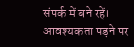संपर्क में बने रहें। आवश्यकता पड़ने पर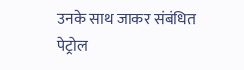उनके साथ जाकर संबंधित पेट्रोल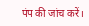पंप की जांच करें।